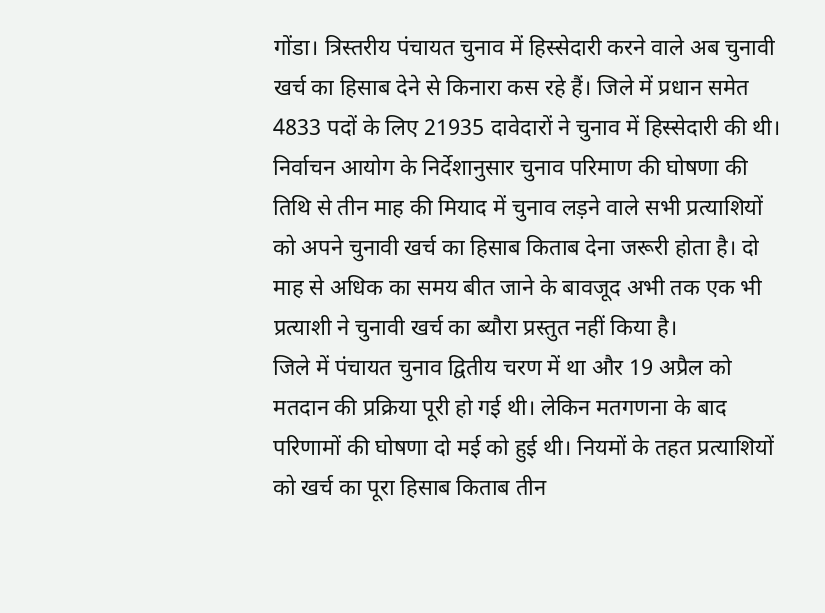गोंडा। त्रिस्तरीय पंचायत चुनाव में हिस्सेदारी करने वाले अब चुनावी खर्च का हिसाब देने से किनारा कस रहे हैं। जिले में प्रधान समेत 4833 पदों के लिए 21935 दावेदारों ने चुनाव में हिस्सेदारी की थी।
निर्वाचन आयोग के निर्देशानुसार चुनाव परिमाण की घोषणा की तिथि से तीन माह की मियाद में चुनाव लड़ने वाले सभी प्रत्याशियों को अपने चुनावी खर्च का हिसाब किताब देना जरूरी होता है। दो माह से अधिक का समय बीत जाने के बावजूद अभी तक एक भी प्रत्याशी ने चुनावी खर्च का ब्यौरा प्रस्तुत नहीं किया है।
जिले में पंचायत चुनाव द्वितीय चरण में था और 19 अप्रैल को मतदान की प्रक्रिया पूरी हो गई थी। लेकिन मतगणना के बाद परिणामों की घोषणा दो मई को हुई थी। नियमों के तहत प्रत्याशियों को खर्च का पूरा हिसाब किताब तीन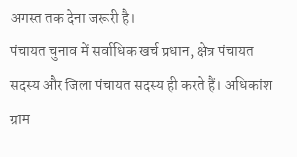अगस्त तक देना जरूरी है।
पंचायत चुनाव में सर्वाधिक खर्च प्रधान, क्षेत्र पंचायत सदस्य और जिला पंचायत सदस्य ही करते हैं। अधिकांश ग्राम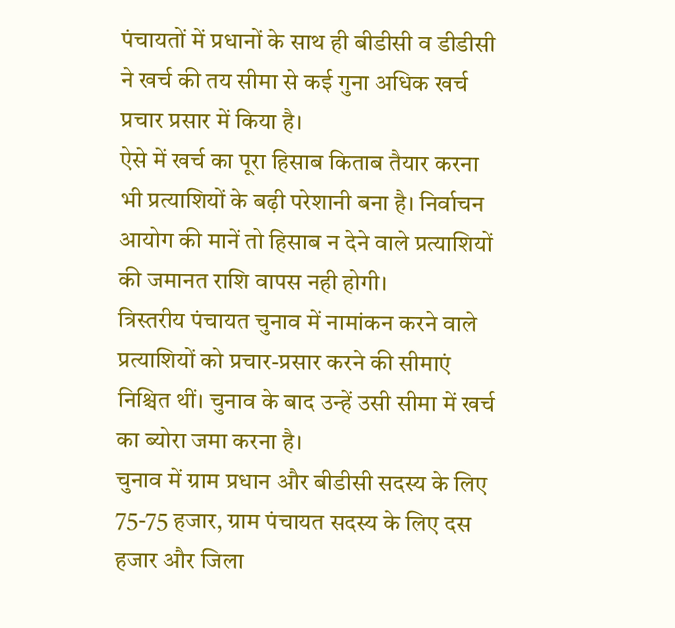पंचायतों में प्रधानों के साथ ही बीडीसी व डीडीसी ने खर्च की तय सीमा से कई गुना अधिक खर्च प्रचार प्रसार में किया है।
ऐसे में खर्च का पूरा हिसाब किताब तैयार करना भी प्रत्याशियों के बढ़ी परेशानी बना है। निर्वाचन आयोग की मानें तो हिसाब न देने वाले प्रत्याशियों की जमानत राशि वापस नही होगी।
त्रिस्तरीय पंचायत चुनाव में नामांकन करने वाले प्रत्याशियों को प्रचार-प्रसार करने की सीमाएं निश्चित थीं। चुनाव के बाद उन्हें उसी सीमा में खर्च का ब्योरा जमा करना है।
चुनाव में ग्राम प्रधान और बीडीसी सदस्य के लिए 75-75 हजार, ग्राम पंचायत सदस्य के लिए दस हजार और जिला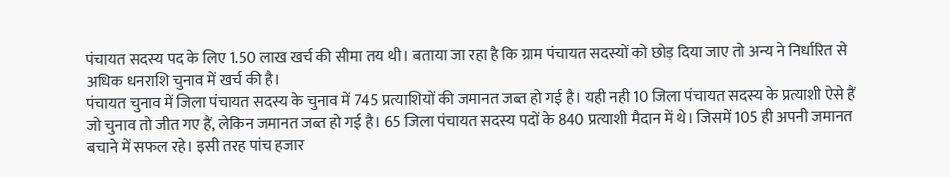पंचायत सदस्य पद के लिए 1.50 लाख खर्च की सीमा तय थी। बताया जा रहा है कि ग्राम पंचायत सदस्यों को छोड़ दिया जाए तो अन्य ने निर्धारित से अधिक धनराशि चुनाव में खर्च की है।
पंचायत चुनाव में जिला पंचायत सदस्य के चुनाव में 745 प्रत्याशियों की जमानत जब्त हो गई है। यही नही 10 जिला पंचायत सदस्य के प्रत्याशी ऐसे हैं जो चुनाव तो जीत गए हैं, लेकिन जमानत जब्त हो गई है। 65 जिला पंचायत सदस्य पदों के 840 प्रत्याशी मैदान में थे। जिसमें 105 ही अपनी जमानत बचाने में सफल रहे। इसी तरह पांच हजार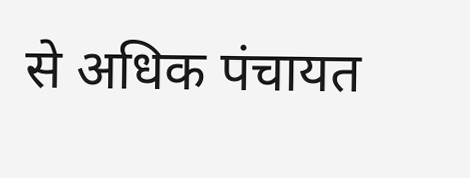से अधिक पंचायत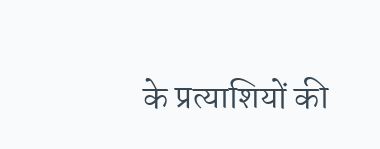के प्रत्याशियों की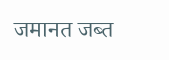जमानत जब्त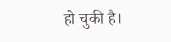हो चुकी है।